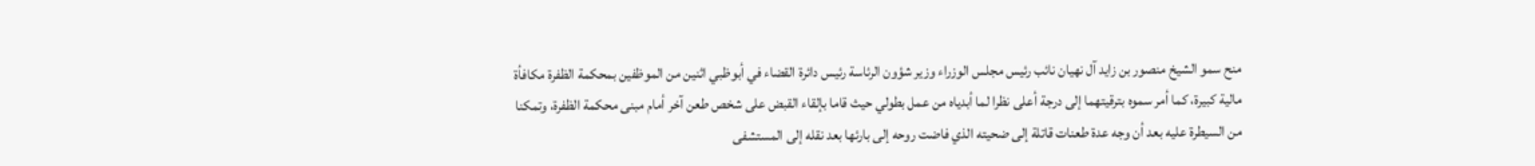منح سمو الشيخ منصور بن زايد آل نهيان نائب رئيس مجلس الوزراء وزير شؤون الرئاسة رئيس دائرة القضاء في أبوظبي اثنين من الموظفين بمحكمة الظفرة مكافأة مالية كبيرة، كما أمر سموه بترقيتهما إلى درجة أعلى نظرا لما أبدياه من عمل بطولي حيث قاما بإلقاء القبض على شخص طعن آخر أمام مبنى محكمة الظفرة، وتمكنا من السيطرة عليه بعد أن وجه عدة طعنات قاتلة إلى ضحيته الذي فاضت روحه إلى بارئها بعد نقله إلى المستشفى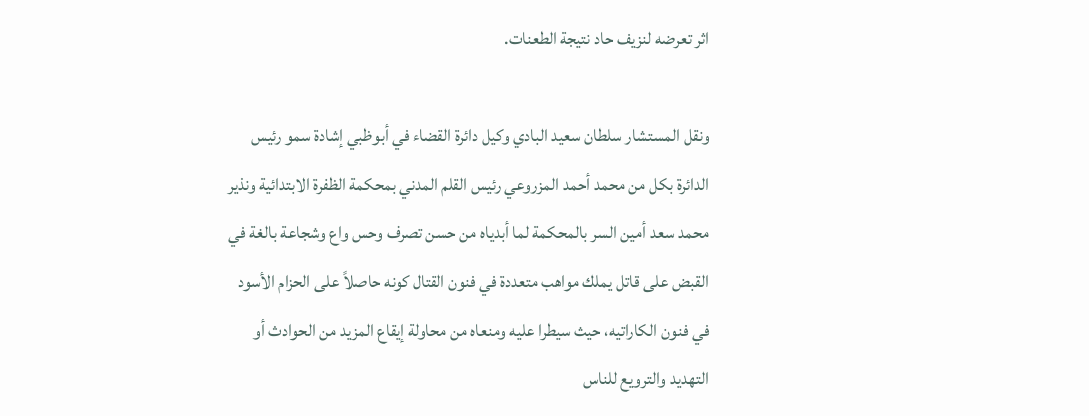اثر تعرضه لنزيف حاد نتيجة الطعنات.

ونقل المستشار سلطان سعيد البادي وكيل دائرة القضاء في أبوظبي إشادة سمو رئيس الدائرة بكل من محمد أحمد المزروعي رئيس القلم المدني بمحكمة الظفرة الابتدائية ونذير محمد سعد أمين السر بالمحكمة لما أبدياه من حسن تصرف وحس واع وشجاعة بالغة في القبض على قاتل يملك مواهب متعددة في فنون القتال كونه حاصلاً على الحزام الأسود في فنون الكاراتيه، حيث سيطرا عليه ومنعاه من محاولة إيقاع المزيد من الحوادث أو التهديد والترويع للناس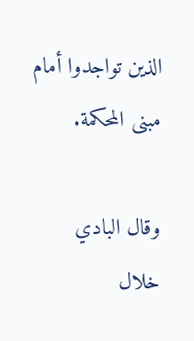الذين تواجدوا أمام مبنى المحكمة.

وقال البادي خلال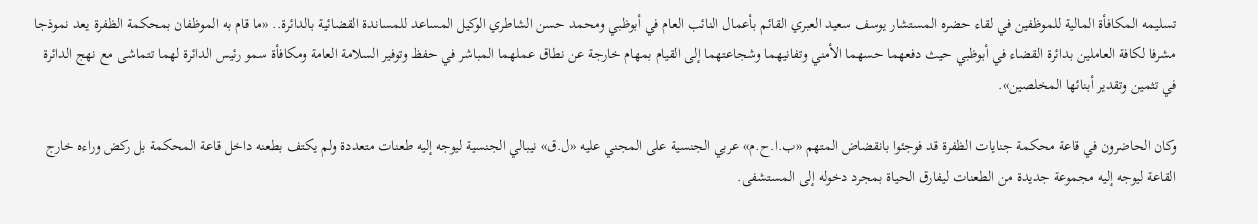تسليمه المكافأة المالية للموظفين في لقاء حضره المستشار يوسف سعيد العبري القائم بأعمال النائب العام في أبوظبي ومحمد حسن الشاطري الوكيل المساعد للمساندة القضائية بالدائرة.. «ما قام به الموظفان بمحكمة الظفرة يعد نموذجا مشرفا لكافة العاملين بدائرة القضاء في أبوظبي حيث دفعهما حسهما الأمني وتفانيهما وشجاعتهما إلى القيام بمهام خارجة عن نطاق عملهما المباشر في حفظ وتوفير السلامة العامة ومكافأة سمو رئيس الدائرة لهما تتماشى مع نهج الدائرة في تثمين وتقدير أبنائها المخلصين».

وكان الحاضرون في قاعة محكمة جنايات الظفرة قد فوجئوا بانقضاض المتهم «ب.ا.ح.م» عربي الجنسية على المجني عليه «ل.ق» نيبالي الجنسية ليوجه إليه طعنات متعددة ولم يكتف بطعنه داخل قاعة المحكمة بل ركض وراءه خارج القاعة ليوجه إليه مجموعة جديدة من الطعنات ليفارق الحياة بمجرد دخوله إلى المستشفى.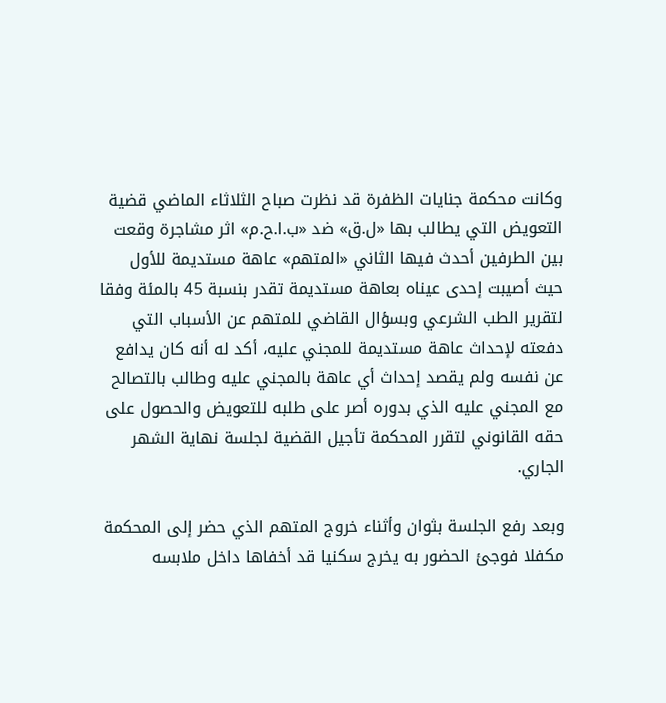وكانت محكمة جنايات الظفرة قد نظرت صباح الثلاثاء الماضي قضية التعويض التي يطالب بها «ل.ق» ضد «ب.ا.ح.م» اثر مشاجرة وقعت بين الطرفين أحدث فيها الثاني «المتهم» عاهة مستديمة للأول حيث أصيبت إحدى عيناه بعاهة مستديمة تقدر بنسبة 45 بالمئة وفقا لتقرير الطب الشرعي وبسؤال القاضي للمتهم عن الأسباب التي دفعته لإحداث عاهة مستديمة للمجني عليه، أكد له أنه كان يدافع عن نفسه ولم يقصد إحداث أي عاهة بالمجني عليه وطالب بالتصالح مع المجني عليه الذي بدوره أصر على طلبه للتعويض والحصول على حقه القانوني لتقرر المحكمة تأجيل القضية لجلسة نهاية الشهر الجاري.

وبعد رفع الجلسة بثوان وأثناء خروج المتهم الذي حضر إلى المحكمة مكفلا فوجئ الحضور به يخرج سكنيا قد أخفاها داخل ملابسه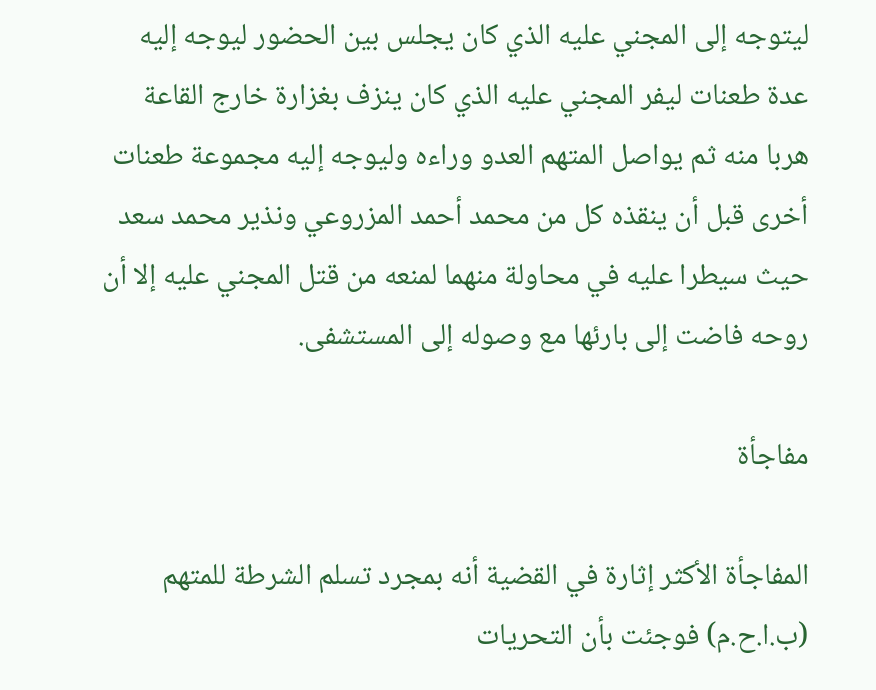ليتوجه إلى المجني عليه الذي كان يجلس بين الحضور ليوجه إليه عدة طعنات ليفر المجني عليه الذي كان ينزف بغزارة خارج القاعة هربا منه ثم يواصل المتهم العدو وراءه وليوجه إليه مجموعة طعنات أخرى قبل أن ينقذه كل من محمد أحمد المزروعي ونذير محمد سعد حيث سيطرا عليه في محاولة منهما لمنعه من قتل المجني عليه إلا أن روحه فاضت إلى بارئها مع وصوله إلى المستشفى.

مفاجأة

المفاجأة الأكثر إثارة في القضية أنه بمجرد تسلم الشرطة للمتهم (ب.ا.ح.م) فوجئت بأن التحريات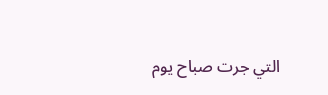التي جرت صباح يوم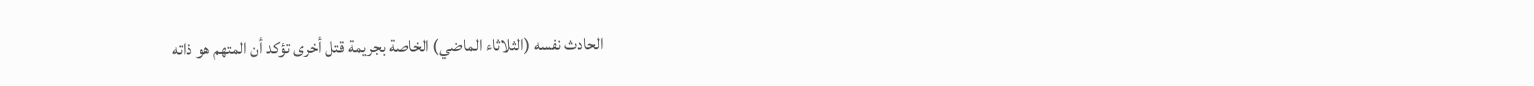الحادث نفسه (الثلاثاء الماضي) الخاصة بجريمة قتل أخرى تؤكد أن المتهم هو ذاته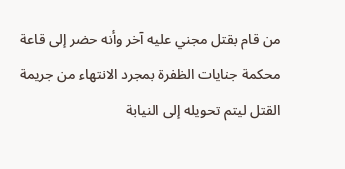من قام بقتل مجني عليه آخر وأنه حضر إلى قاعة محكمة جنايات الظفرة بمجرد الانتهاء من جريمة القتل ليتم تحويله إلى النيابة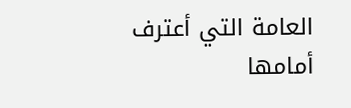العامة التي أعترف أمامها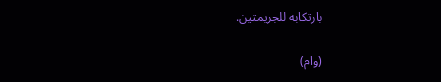بارتكابه للجريمتين.

(وام)